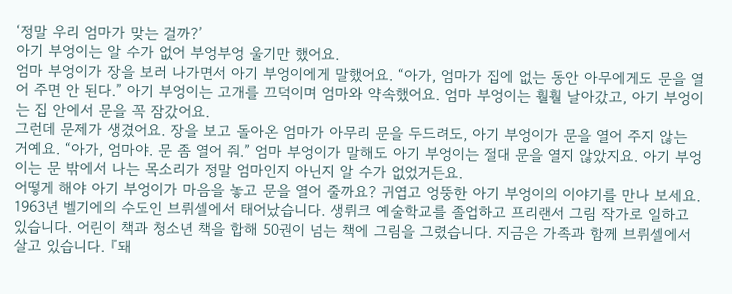‘정말 우리 엄마가 맞는 걸까?’
아기 부엉이는 알 수가 없어 부엉부엉 울기만 했어요.
엄마 부엉이가 장을 보러 나가면서 아기 부엉이에게 말했어요. “아가, 엄마가 집에 없는 동안 아무에게도 문을 열어 주면 안 된다.” 아기 부엉이는 고개를 끄덕이며 엄마와 약속했어요. 엄마 부엉이는 훨훨 날아갔고, 아기 부엉이는 집 안에서 문을 꼭 잠갔어요.
그런데 문제가 생겼어요. 장을 보고 돌아온 엄마가 아무리 문을 두드려도, 아기 부엉이가 문을 열어 주지 않는 거예요. “아가, 엄마야. 문 좀 열어 줘.” 엄마 부엉이가 말해도 아기 부엉이는 절대 문을 열지 않았지요. 아기 부엉이는 문 밖에서 나는 목소리가 정말 엄마인지 아닌지 알 수가 없었거든요.
어떻게 해야 아기 부엉이가 마음을 놓고 문을 열어 줄까요? 귀엽고 엉뚱한 아기 부엉이의 이야기를 만나 보세요.
1963년 벨기에의 수도인 브뤼셀에서 태어났습니다. 생뤼크 예술학교를 졸업하고 프리랜서 그림 작가로 일하고 있습니다. 어린이 책과 청소년 책을 합해 50권이 넘는 책에 그림을 그렸습니다. 지금은 가족과 함께 브뤼셀에서 살고 있습니다. 『돼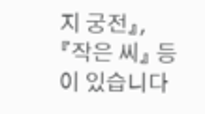지 궁전』, 『작은 씨』 등이 있습니다